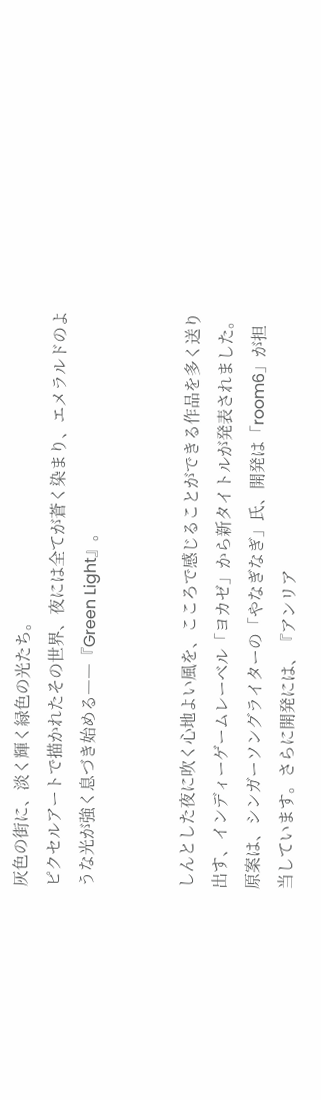灰色の街に、淡く輝く緑色の光たち。
ピクセルアートで描かれたその世界、夜には全てが蒼く染まり、エメラルドのような光が強く息づき始める――『Green Light』。


しんとした夜に吹く心地よい風を、こころで感じることができる作品を多く送り出す、インディーゲームレーベル「ヨカゼ」から新タイトルが発表されました。
原案は、シンガーソングライターの「やなぎなぎ」氏、開発は「room6」が担当しています。さらに開発には、『アンリア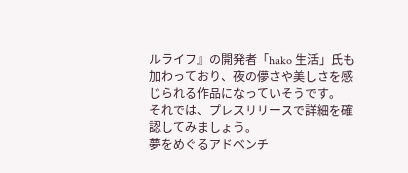ルライフ』の開発者「hako 生活」氏も加わっており、夜の儚さや美しさを感じられる作品になっていそうです。
それでは、プレスリリースで詳細を確認してみましょう。
夢をめぐるアドベンチ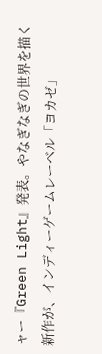ャー『Green Light』発表。やなぎなぎの世界を描く新作が、インディーゲームレーベル「ヨカゼ」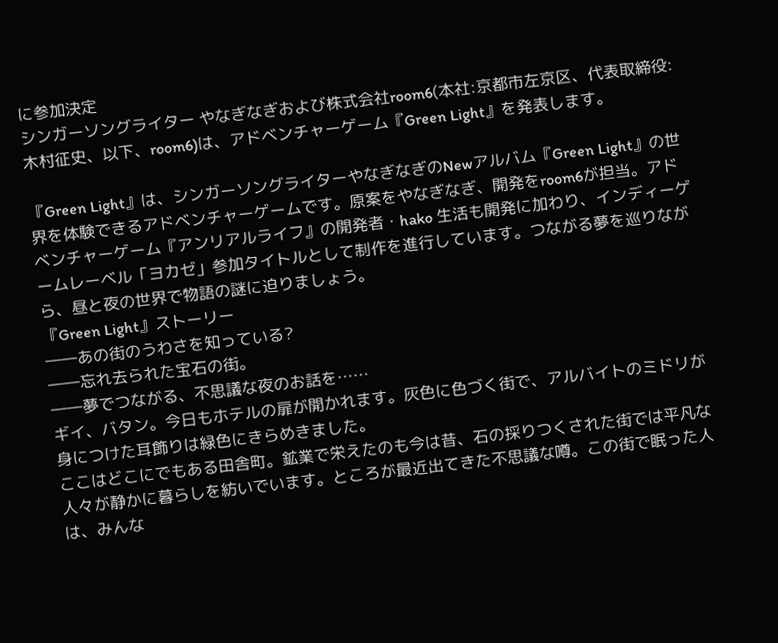に参加決定
シンガーソングライター やなぎなぎおよび株式会社room6(本社:京都市左京区、代表取締役:木村征史、以下、room6)は、アドベンチャーゲーム『Green Light』を発表します。

『Green Light』は、シンガーソングライターやなぎなぎのNewアルバム『Green Light』の世界を体験できるアドベンチャーゲームです。原案をやなぎなぎ、開発をroom6が担当。アドベンチャーゲーム『アンリアルライフ』の開発者・hako 生活も開発に加わり、インディーゲームレーベル「ヨカゼ」参加タイトルとして制作を進行しています。つながる夢を巡りながら、昼と夜の世界で物語の謎に迫りましょう。
『Green Light』ストーリー
――あの街のうわさを知っている?
――忘れ去られた宝石の街。
――夢でつながる、不思議な夜のお話を……
ギイ、バタン。今日もホテルの扉が開かれます。灰色に色づく街で、アルバイトのミドリが身につけた耳飾りは緑色にきらめきました。
ここはどこにでもある田舎町。鉱業で栄えたのも今は昔、石の採りつくされた街では平凡な人々が静かに暮らしを紡いでいます。ところが最近出てきた不思議な噂。この街で眠った人は、みんな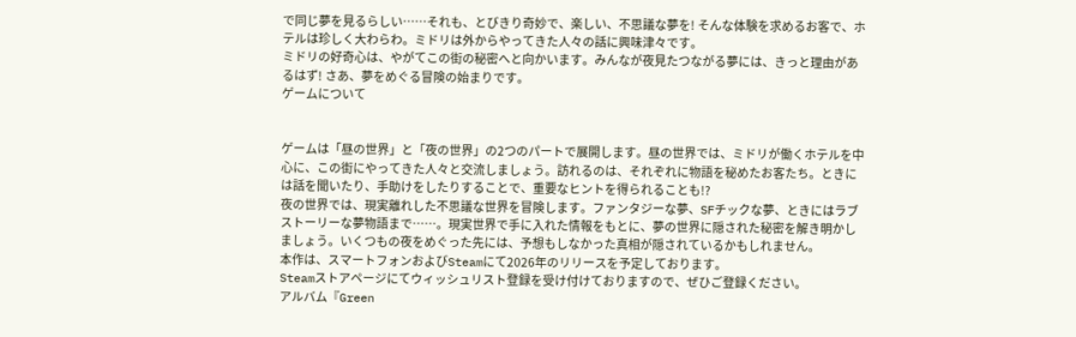で同じ夢を見るらしい……それも、とびきり奇妙で、楽しい、不思議な夢を! そんな体験を求めるお客で、ホテルは珍しく大わらわ。ミドリは外からやってきた人々の話に興味津々です。
ミドリの好奇心は、やがてこの街の秘密へと向かいます。みんなが夜見たつながる夢には、きっと理由があるはず! さあ、夢をめぐる冒険の始まりです。
ゲームについて


ゲームは「昼の世界」と「夜の世界」の2つのパートで展開します。昼の世界では、ミドリが働くホテルを中心に、この街にやってきた人々と交流しましょう。訪れるのは、それぞれに物語を秘めたお客たち。ときには話を聞いたり、手助けをしたりすることで、重要なヒントを得られることも!?
夜の世界では、現実離れした不思議な世界を冒険します。ファンタジーな夢、SFチックな夢、ときにはラブストーリーな夢物語まで……。現実世界で手に入れた情報をもとに、夢の世界に隠された秘密を解き明かしましょう。いくつもの夜をめぐった先には、予想もしなかった真相が隠されているかもしれません。
本作は、スマートフォンおよびSteamにて2026年のリリースを予定しております。
Steamストアページにてウィッシュリスト登録を受け付けておりますので、ぜひご登録ください。
アルバム『Green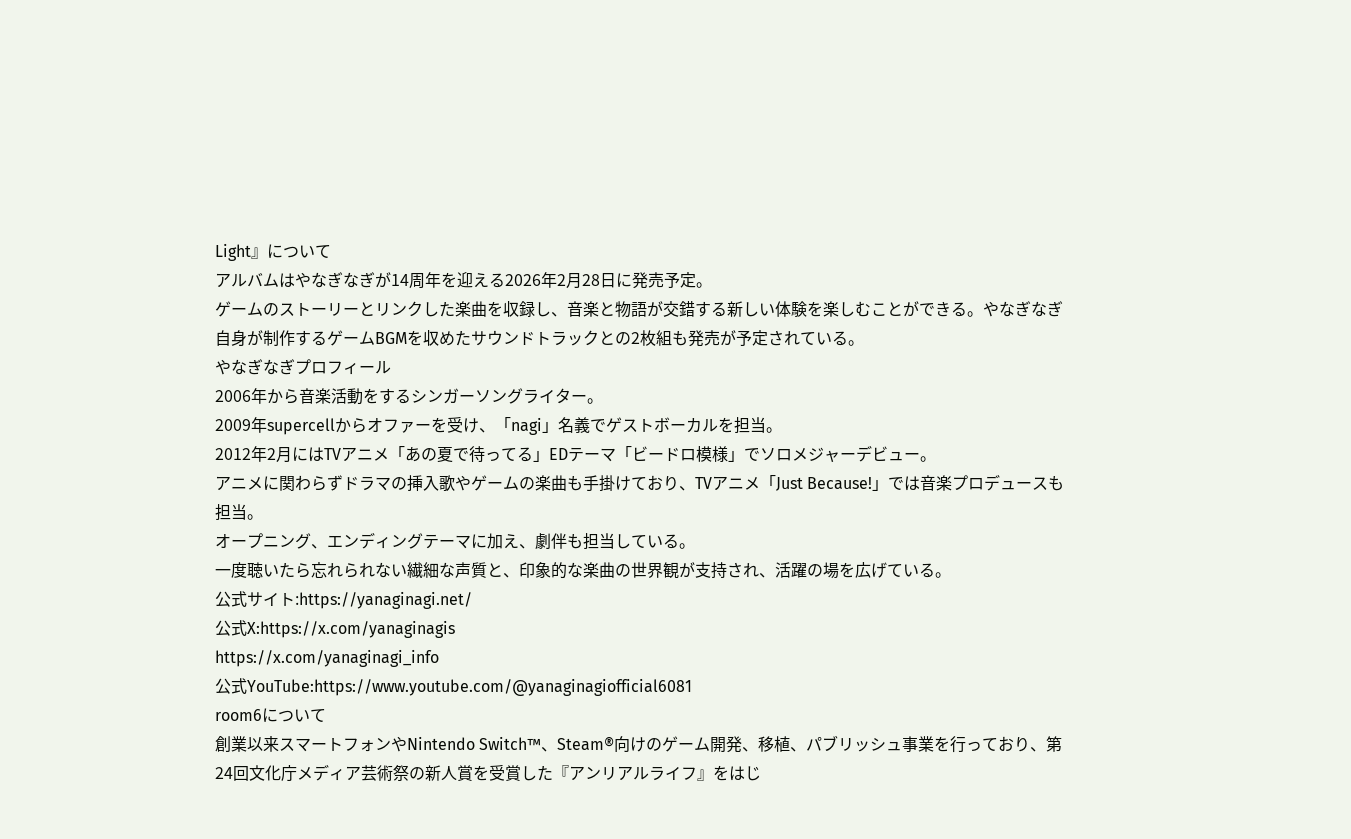Light』について
アルバムはやなぎなぎが14周年を迎える2026年2月28日に発売予定。
ゲームのストーリーとリンクした楽曲を収録し、音楽と物語が交錯する新しい体験を楽しむことができる。やなぎなぎ自身が制作するゲームBGMを収めたサウンドトラックとの2枚組も発売が予定されている。
やなぎなぎプロフィール
2006年から音楽活動をするシンガーソングライター。
2009年supercellからオファーを受け、「nagi」名義でゲストボーカルを担当。
2012年2月にはTVアニメ「あの夏で待ってる」EDテーマ「ビードロ模様」でソロメジャーデビュー。
アニメに関わらずドラマの挿入歌やゲームの楽曲も手掛けており、TVアニメ「Just Because!」では音楽プロデュースも担当。
オープニング、エンディングテーマに加え、劇伴も担当している。
一度聴いたら忘れられない繊細な声質と、印象的な楽曲の世界観が支持され、活躍の場を広げている。
公式サイト:https://yanaginagi.net/
公式X:https://x.com/yanaginagis
https://x.com/yanaginagi_info
公式YouTube:https://www.youtube.com/@yanaginagiofficial6081
room6について
創業以来スマートフォンやNintendo Switch™、Steam®向けのゲーム開発、移植、パブリッシュ事業を行っており、第24回文化庁メディア芸術祭の新人賞を受賞した『アンリアルライフ』をはじ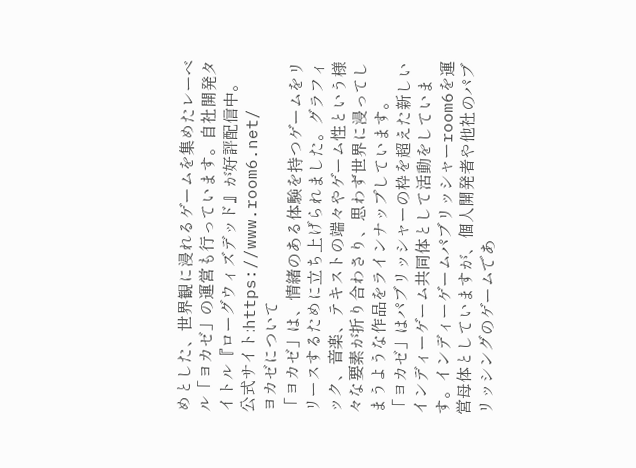めとした、世界観に浸れるゲームを集めたレーベル「ヨカゼ」の運営も行っています。自社開発タイトル『ローグウィズデッド』が好評配信中。
公式サイト:https://www.room6.net/
ヨカゼについて
「ヨカゼ」は、情緒のある体験を持つゲームをリリースするために立ち上げられました。グラフィック、音楽、テキストの端々やゲーム性という様々な要素が折り合わさり、思わず世界に浸ってしまうような作品をラインナップしています。
「ヨカゼ」はパブリッシャーの枠を超えた新しいインディーゲーム共同体として活動をしています。インディーゲームパブリッシャーroom6を運営母体としていますが、個人開発者や他社のパブリッシングのゲームであ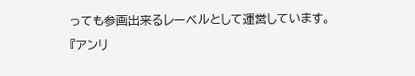っても参画出来るレーベルとして運営しています。
『アンリ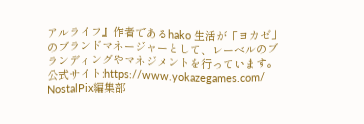アルライフ』作者であるhako 生活が「ヨカゼ」のブランドマネージャーとして、レーベルのブランディングやマネジメントを行っています。
公式サイト:https://www.yokazegames.com/
NostalPix編集部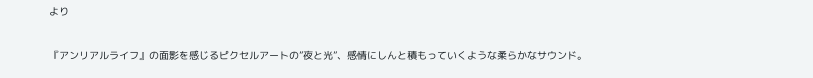より

『アンリアルライフ』の面影を感じるピクセルアートの”夜と光”、感情にしんと積もっていくような柔らかなサウンド。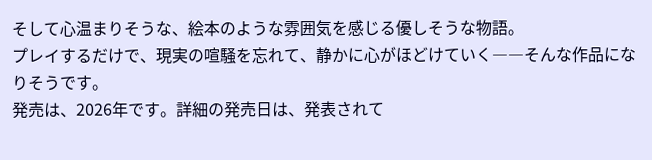そして心温まりそうな、絵本のような雰囲気を感じる優しそうな物語。
プレイするだけで、現実の喧騒を忘れて、静かに心がほどけていく――そんな作品になりそうです。
発売は、2026年です。詳細の発売日は、発表されて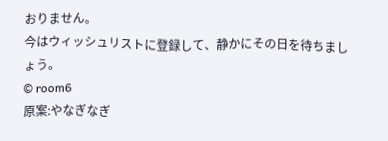おりません。
今はウィッシュリストに登録して、静かにその日を待ちましょう。
© room6
原案:やなぎなぎ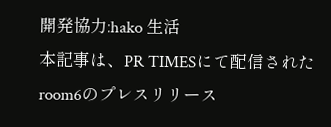開発協力:hako 生活
本記事は、PR TIMESにて配信されたroom6のプレスリリース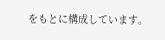をもとに構成しています。